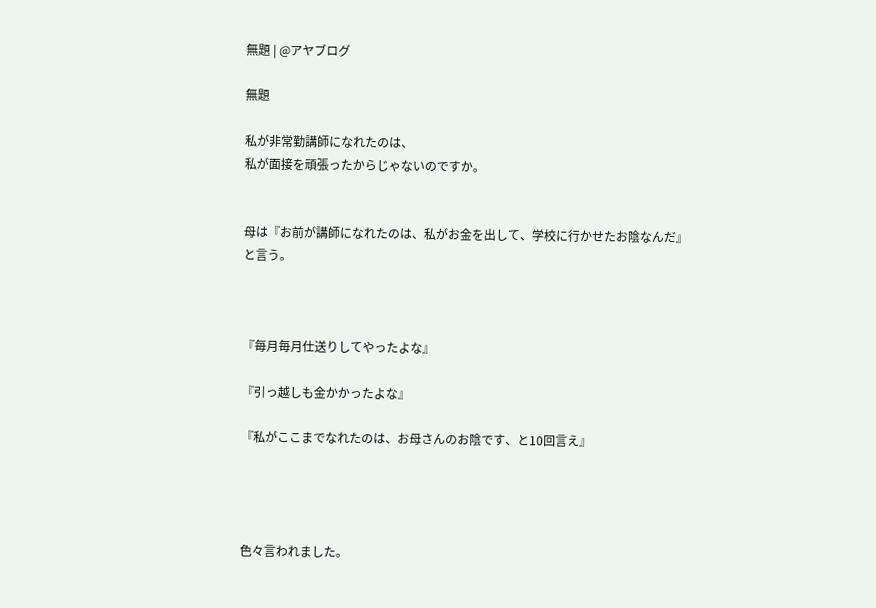無題 | @アヤブログ

無題

私が非常勤講師になれたのは、
私が面接を頑張ったからじゃないのですか。


母は『お前が講師になれたのは、私がお金を出して、学校に行かせたお陰なんだ』
と言う。



『毎月毎月仕送りしてやったよな』

『引っ越しも金かかったよな』

『私がここまでなれたのは、お母さんのお陰です、と10回言え』




色々言われました。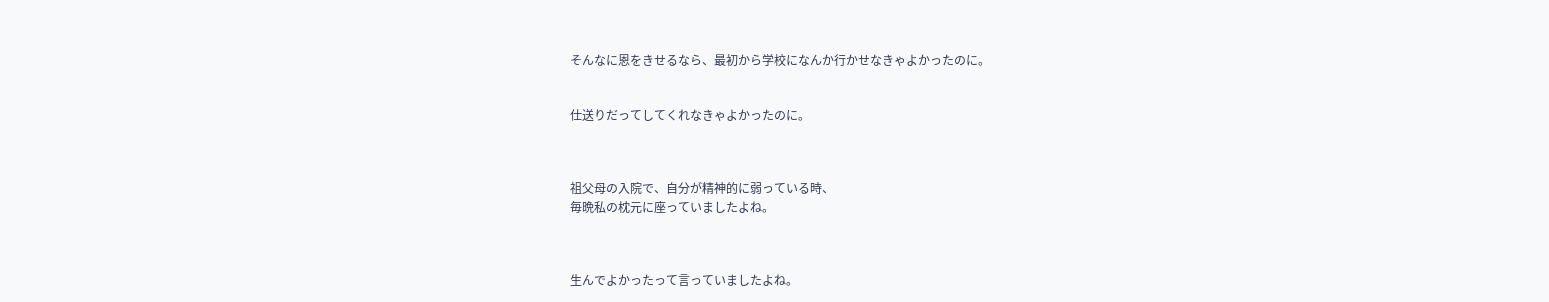そんなに恩をきせるなら、最初から学校になんか行かせなきゃよかったのに。


仕送りだってしてくれなきゃよかったのに。



祖父母の入院で、自分が精神的に弱っている時、
毎晩私の枕元に座っていましたよね。



生んでよかったって言っていましたよね。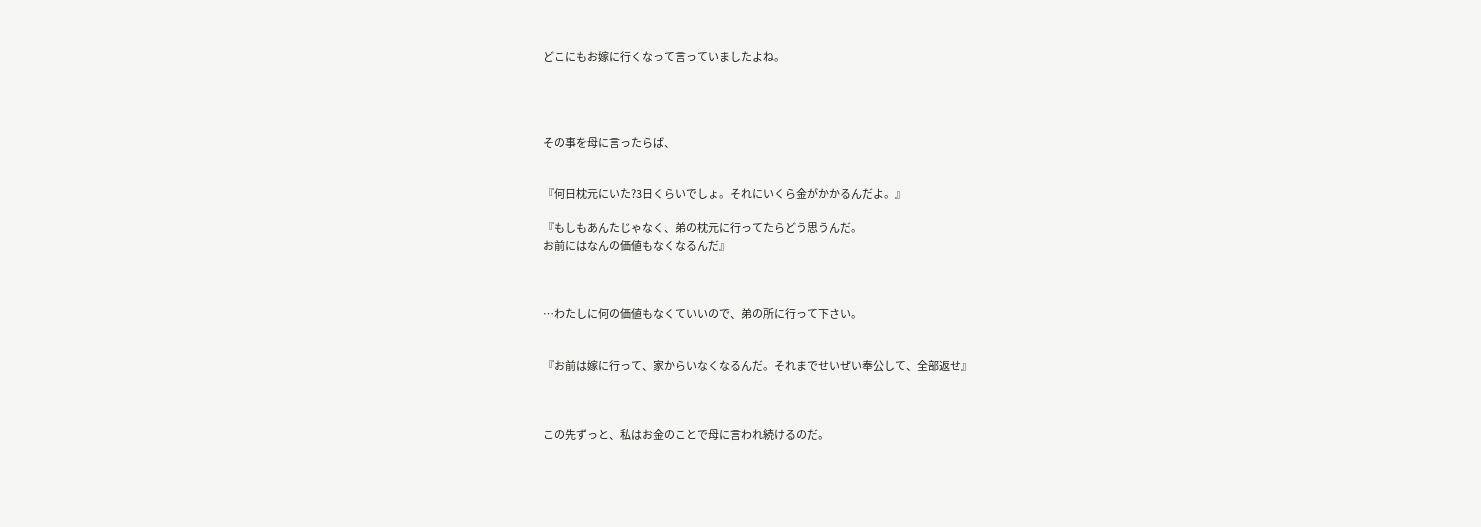どこにもお嫁に行くなって言っていましたよね。




その事を母に言ったらば、


『何日枕元にいた?3日くらいでしょ。それにいくら金がかかるんだよ。』

『もしもあんたじゃなく、弟の枕元に行ってたらどう思うんだ。
お前にはなんの価値もなくなるんだ』



…わたしに何の価値もなくていいので、弟の所に行って下さい。


『お前は嫁に行って、家からいなくなるんだ。それまでせいぜい奉公して、全部返せ』



この先ずっと、私はお金のことで母に言われ続けるのだ。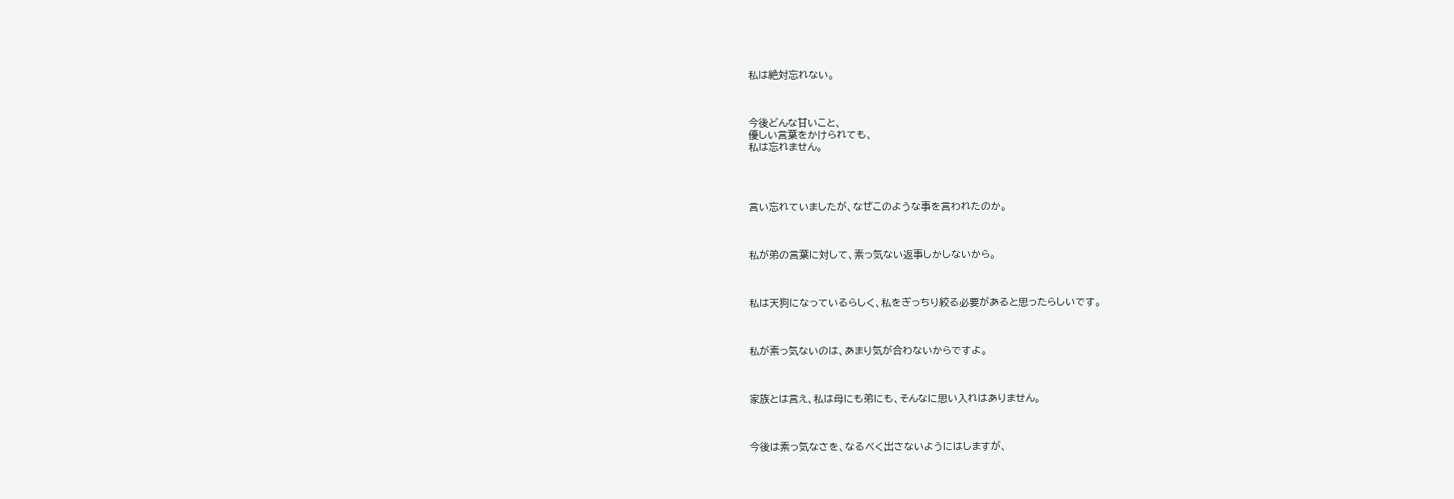私は絶対忘れない。



今後どんな甘いこと、
優しい言葉をかけられても、
私は忘れません。




言い忘れていましたが、なぜこのような事を言われたのか。



私が弟の言葉に対して、素っ気ない返事しかしないから。



私は天狗になっているらしく、私をぎっちり絞る必要があると思ったらしいです。



私が素っ気ないのは、あまり気が合わないからですよ。



家族とは言え、私は母にも弟にも、そんなに思い入れはありません。



今後は素っ気なさを、なるべく出さないようにはしますが、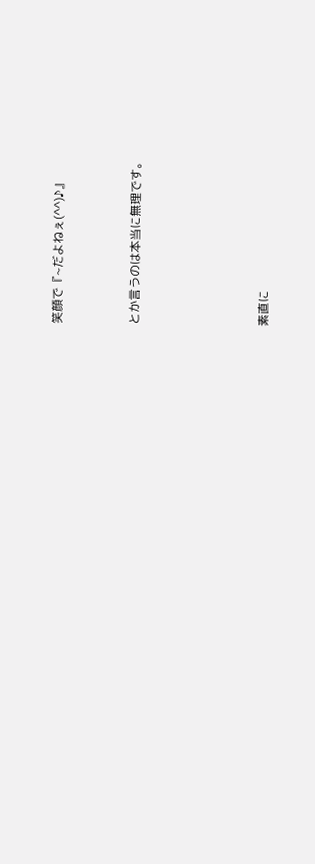笑顔で『~だよねぇ(^^)♪』


とか言うのは本当に無理です。




素直に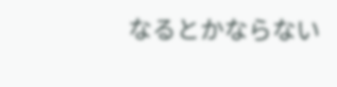なるとかならない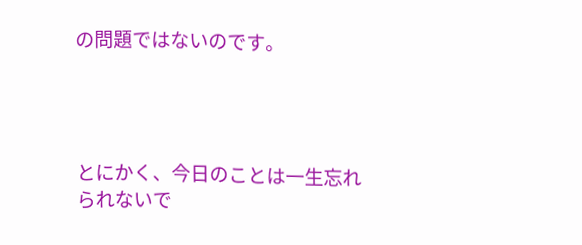の問題ではないのです。




とにかく、今日のことは一生忘れられないで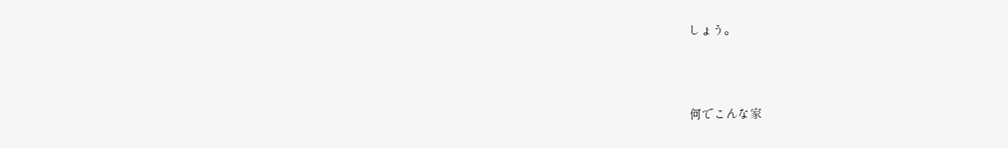しょう。



何でこんな家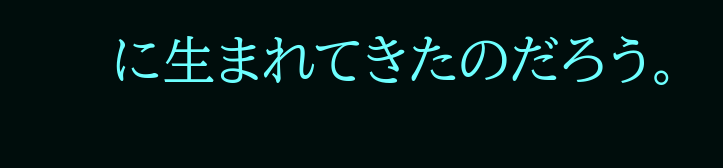に生まれてきたのだろう。